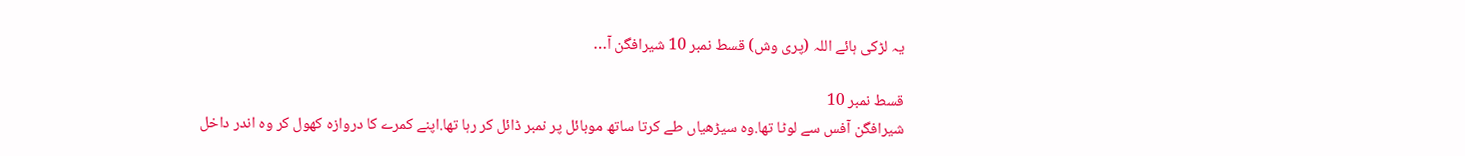یہ لڑکی ہائے اللہ (پری وش) قسط نمبر 10 شیرافگن آ…

قسط نمبر 10
شیرافگن آفس سے لوٹا تھا.وہ سیڑھیاں طے کرتا ساتھ موبائل پر نمبر ڈائل کر رہا تھا.اپنے کمرے کا دروازہ کھول کر وہ اندر داخل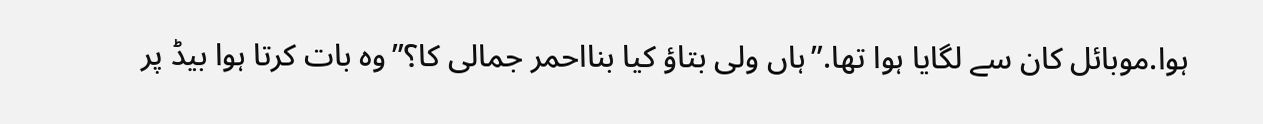ہوا.موبائل کان سے لگایا ہوا تھا.”ہاں ولی بتاؤ کیا بنااحمر جمالی کا؟”وہ بات کرتا ہوا بیڈ پر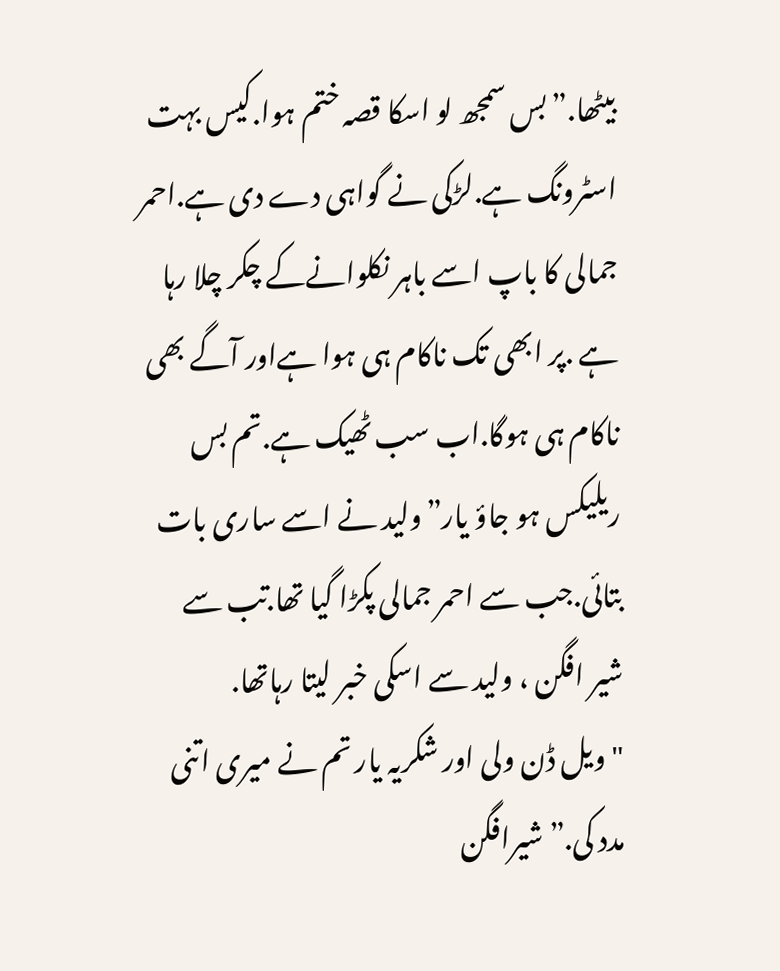بیٹھا.”بس سمجھ لو اسکا قصہ ختم ہوا.کیس بہت اسٹرونگ ہے.لڑکی نے گواہی دے دی ہے.احمر جمالی کا باپ اسے باہر نکلوانےکے چکر چلا رہا ہے .پر ابھی تک ناکام ہی ہوا ہےاور آگے بھی ناکام ہی ہوگا.اب سب ٹھیک ہے.تم بس ریلیکس ہو جاؤ یار”ولید نے اسے ساری بات بتائی.جب سے احمر جمالی پکڑا گیا تھا.تب سے شیر افگن ، ولید سے اسکی خبر لیتا رہاتھا.
"ویل ڈن ولی اور شکریہ یار تم نے میری اتنی مدد کی.” شیرافگن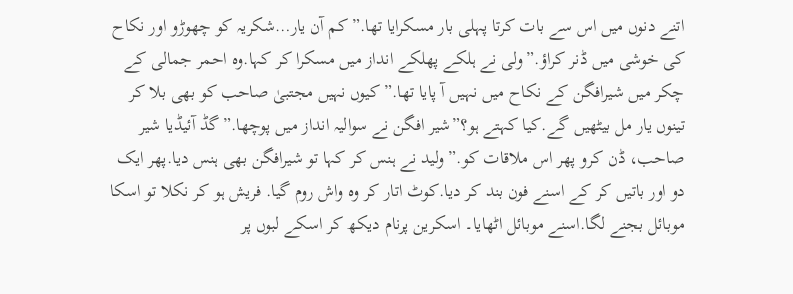اتنے دنوں میں اس سے بات کرتا پہلی بار مسکرایا تھا.”کم آن یار…شکریہ کو چھوڑو اور نکاح کی خوشی میں ڈنر کراؤ.”ولی نے ہلکے پھلکے انداز میں مسکرا کر کہا.وہ احمر جمالی کے چکر میں شیرافگن کے نکاح میں نہیں آ پایا تھا.”کیوں نہیں مجتبیٰ صاحب کو بھی بلا کر تینوں یار مل بیٹھیں گے.کیا کہتے ہو؟”شیر افگن نے سوالیہ انداز میں پوچھا.”گڈ آئیڈیا شیر صاحب، ڈن کرو پھر اس ملاقات کو.”ولید نے ہنس کر کہا تو شیرافگن بھی ہنس دیا.پھر ایک دو اور باتیں کر کے اسنے فون بند کر دیا.کوٹ اتار کر وہ واش روم گیا. فریش ہو کر نکلا تو اسکا موبائل بجنے لگا.اسنے موبائل اٹھایا۔ اسکرین پرنام دیکھ کر اسکے لبوں پر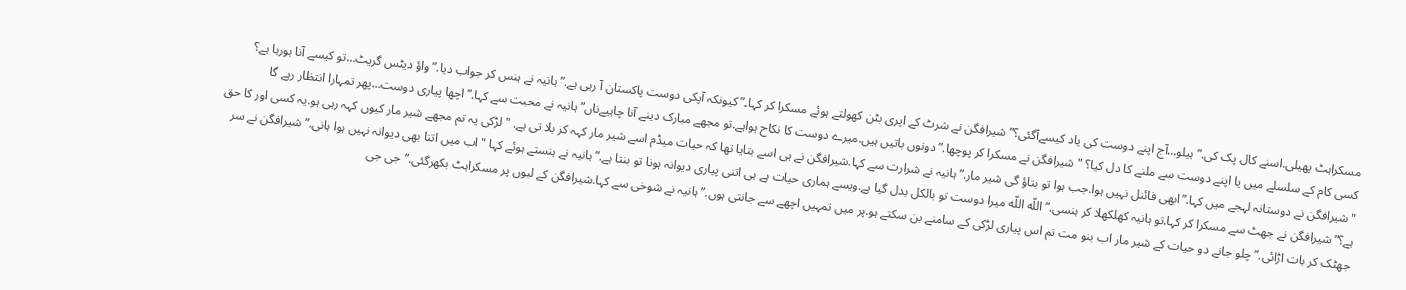مسکراہٹ پھیلی.اسنے کال پک کی.”ہیلو…آج اپنے دوست کی یاد کیسےآگئی؟”شیرافگن نے شرٹ کے اپری بٹن کھولتے ہوئے مسکرا کر کہا۔”کیونکہ آپکی دوست پاکستان آ رہی ہے.” ہانیہ نے ہنس کر جواب دیا.”واؤ دیٹس گریٹ…تو کیسے آنا ہورہا ہے؟ کسی کام کے سلسلے میں یا اپنے دوست سے ملنے کا دل کیا؟ "شیرافگن نے مسکرا کر پوچھا.” دونوں باتیں ہیں.میرے دوست کا نکاح ہواہے.تو مجھے مبارک دینے آنا چاہیےناں” ہانیہ نے محبت سے کہا.”اچھا پیاری دوست…پھر تمہارا انتظار رہے گا "شیرافگن نے دوستانہ لہجے میں کہا.”ابھی فائنل نہیں ہوا.جب ہوا تو بتاؤ گی شیر مار.”ہانیہ نے شرارت سے کہا.شیرافگن نے ہی اسے بتایا تھا کہ حیات میڈم اسے شیر مار کہہ کر بلا تی ہے. "لڑکی یہ تم مجھے شیر مار کیوں کہہ رہی ہو.یہ کسی اور کا حق ہے؟” شیرافگن نے جھٹ سے مسکرا کر کہا.تو ہانیہ کھلکھلا کر ہنسی.”اللّه اللّه میرا دوست تو بالکل بدل گیا ہے.ویسے ہماری حیات ہے ہی اتنی پیاری دیوانہ ہونا تو بنتا ہے.” ہانیہ نے ہنستے ہوئے کہا "اب میں اتنا بھی دیوانہ نہیں ہوا ہانی.”شیرافگن نے سر جھٹک کر بات اڑائی.”چلو جانے دو حیات کے شیر مار اب بنو مت تم اس پیاری لڑکی کے سامنے بن سکتے ہو.پر میں تمہیں اچھے سے جانتی ہوں.”ہانیہ نے شوخی سے کہا.شیرافگن کے لبوں پر مسکراہٹ بکھرگئی.”جی جی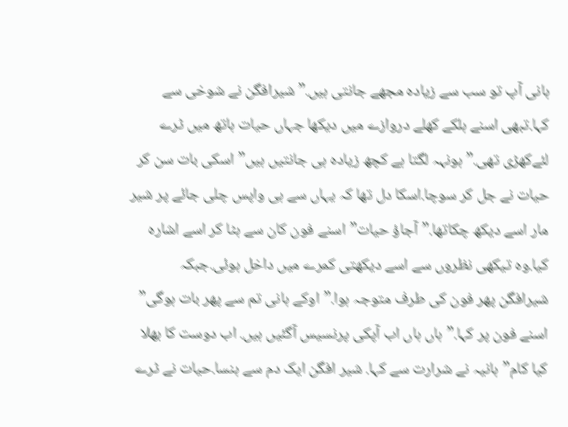ہانی آپ تو سب سے زیادہ مجھے جانتی ہیں.”شیرافگن نے شوخی سے کہا.تبھی اسنے ہلکے کھلے دروازے میں دیکھا جہاں حیات ہاتھ میں ٹرے لئےکھڑی تھی.”ہونہہ لگتا ہے کچھ زیادہ ہی جانتیں ہیں”اسکی بات سن کر حیات نے جل کر سوچا.اسکا دل تھا کہ یہاں سے ہی واپس چلی جائے پر شیر مار اسے دیکھ چکاتھا.”آجاؤ حیات”اسنے فون کان سے ہٹا کر اسے اشارہ کیا.وہ تیکھی نظروں سے اسے دیکھتی کمرے میں داخل ہوئی.جبکہ شیرافگن پھر فون کی طرف متوجہ ہوا.”اوکے ہانی تم سے پھر بات ہوگی” اسنے فون پر کہا.”ہاں ہاں اب آپکی پرنسیس آگئیں ہیں. اب دوست کا بھلا کیا کام”ہانیہ نے شرارت سے کہا. شیر افگن ایک دم سے ہنسا.حیات نے ٹرے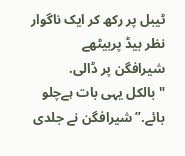ٹیبل پر رکھ کر ایک ناگوار نظر بیڈ پربیٹھے شیرافگن پر ڈالی. "بالکل یہی بات ہےچلو بائے.”شیرافگن نے جلدی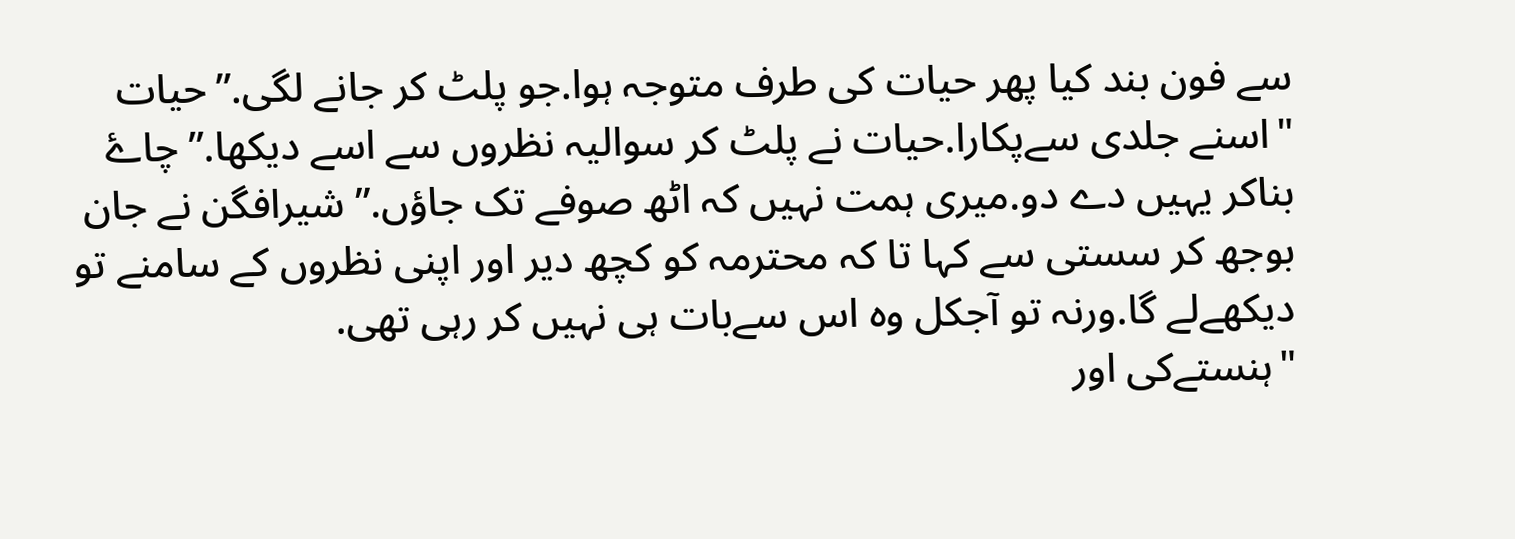سے فون بند کیا پھر حیات کی طرف متوجہ ہوا.جو پلٹ کر جانے لگی.”حیات "اسنے جلدی سےپکارا.حیات نے پلٹ کر سوالیہ نظروں سے اسے دیکھا.”چاۓ بناکر یہیں دے دو.میری ہمت نہیں کہ اٹھ صوفے تک جاؤں.” شیرافگن نے جان بوجھ کر سستی سے کہا تا کہ محترمہ کو کچھ دیر اور اپنی نظروں کے سامنے تو دیکھےلے گا.ورنہ تو آجکل وہ اس سےبات ہی نہیں کر رہی تھی.
"ہنستےکی اور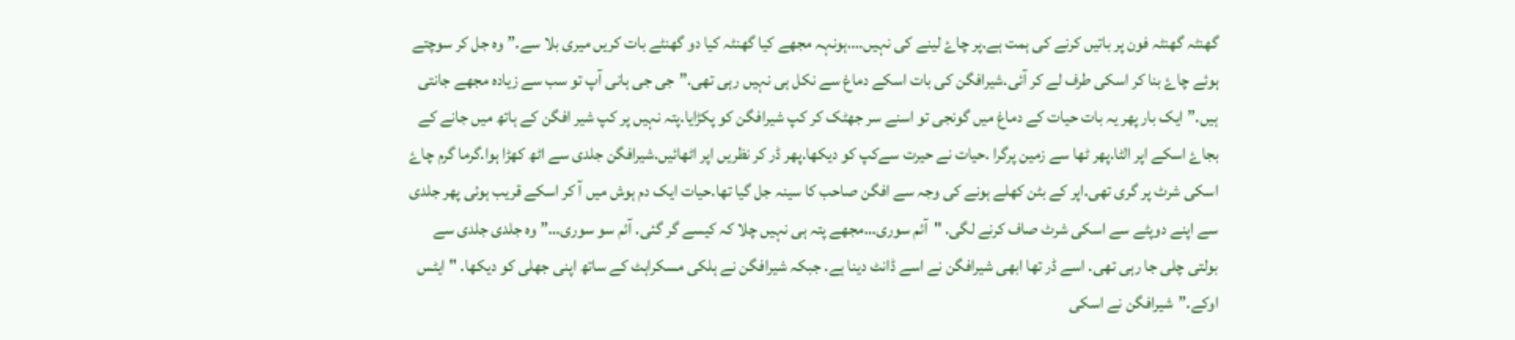گھنٹہ گھنٹہ فون پر باتیں کرنے کی ہمت ہے.پر چاۓ لینے کی نہیں….ہونہہ مجھے کیا گھنٹہ کیا دو گھنٹے بات کریں میری بلا سے.”وہ جل کر سوچتے ہوئے چاۓ بنا کر اسکی طرف لے کر آئی.شیرافگن کی بات اسکے دماغ سے نکل ہی نہیں رہی تھی.”جی جی ہانی آپ تو سب سے زیادہ مجھے جانتی ہیں.”ایک بار پھر یہ بات حیات کے دماغ میں گونجی تو اسنے سر جھٹک کر کپ شیرافگن کو پکڑایا.پتہ نہیں پر کپ شیر افگن کے ہاتھ میں جانے کے بجاۓ اسکے اپر الٹا.پھر ٹھا سے زمین پرگرا .حیات نے حیرت سےکپ کو دیکھا.پھر ڈر کر نظریں اپر اٹھائیں.شیرافگن جلدی سے اٹھ کھڑا ہوا.گرما گرم چاۓ اسکی شرٹ پر گری تھی.اپر کے بٹن کھلے ہونے کی وجہ سے افگن صاحب کا سینہ جل گیا تھا.حیات ایک دم ہوش میں آ کر اسکے قریب ہوئی پھر جلدی سے اپنے دوپٹے سے اسکی شرٹ صاف کرنے لگی. "آئم سوری…مجھے پتہ ہی نہیں چلا کہ کیسے گر گئی. آئم سو سوری…”وہ جلدی جلدی سے بولتی چلی جا رہی تھی. اسے ڈر تھا ابھی شیرافگن نے اسے ڈانٹ دینا ہے. جبکہ شیرافگن نے ہلکی مسکراہٹ کے ساتھ اپنی جھلی کو دیکھا. "ایٹس اوکے.”شیرافگن نے اسکی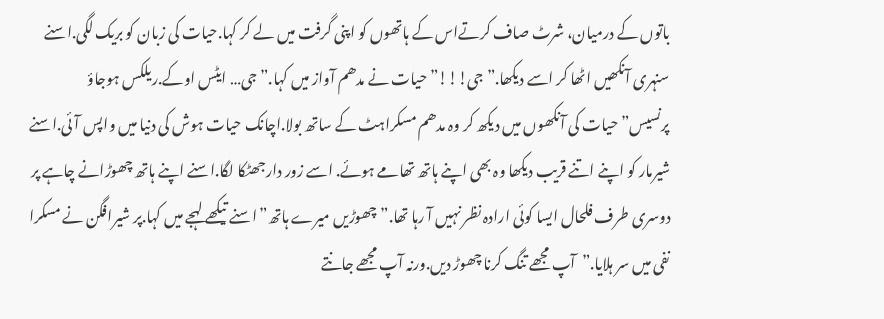باتوں کے درمیان، شرٹ صاف کرتےاس کے ہاتھوں کو اپنی گرفت میں لے کر کہا.حیات کی زبان کو بریک لگی.اسنے سنہری آنکھیں اٹھا کر اسے دیکھا.” جی!!!”حیات نے مدھم آواز میں کہا.”جی… ایٹس اوکے.ریلکس ہوجاؤ پرنسیس”حیات کی آنکھوں میں دیکھ کر وہ مدھم مسکراہٹ کے ساتھ بولا.اچانک حیات ہوش کی دنیا میں واپس آئی.اسنے شیرمار کو اپنے اتنے قریب دیکھا وہ بھی اپنے ہاتھ تھامے ہوئے. اسے زور دارجھٹکا لگا.اسنے اپنے ہاتھ چھوڑانے چاہے پر دوسری طرف فلحال ایسا کوئی ارادہ نظر نہیں آ رہا تھا.”چھوڑیں میرے ہاتھ”اسنے تیکھے لہجے میں کہا.پر شیرافگن نے مسکرا نفی میں سر ہلایا.”آپ مجھے تنگ کرنا چھوڑ دیں.ورنہ آپ مجھے جانتے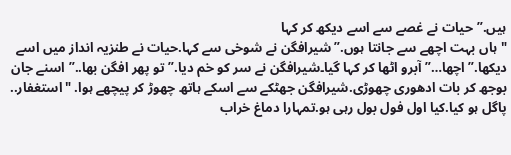ہیں.”حیات نے غصے سے اسے دیکھ کر کہا
"ہاں بہت اچھے سے جانتا ہوں.”شیرافگن نے شوخی سے کہا.حیات نے طنزیہ انداز میں اسے دیکھا.”اچھا…” آبرو اٹھا کر کہا گیا۔شیرافگن نے سر کو خم دیا.”تو پھر افگن بھا..”اسنے جان بوجھ کر بات ادھوری چھوڑی.شیرافگن جھٹکے سے اسکے ہاتھ چھوڑ کر پیچھے ہوا. "استغفار.. پاگل ہو کیا.کیا اول فول بول رہی ہو.تمہارا دماغ خراب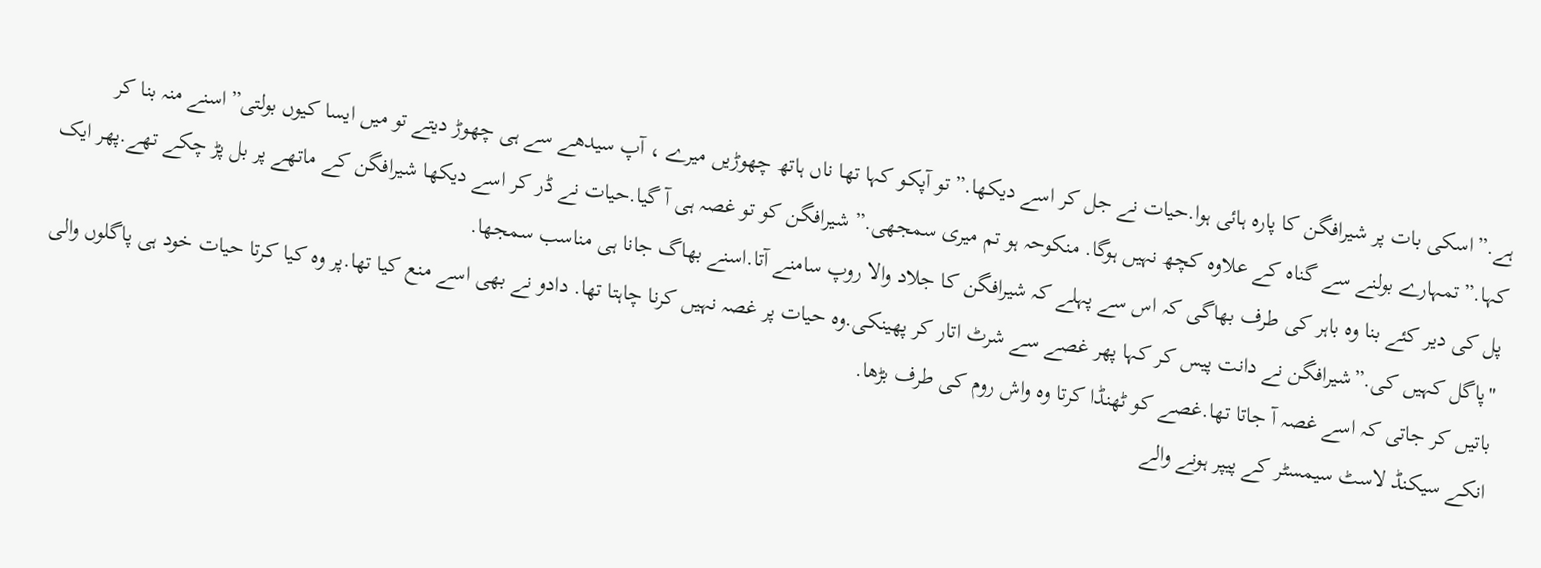ہے.”اسکی بات پر شیرافگن کا پارہ ہائی ہوا.حیات نے جل کر اسے دیکھا.”تو آپکو کہا تھا ناں ہاتھ چھوڑیں میرے ، آپ سیدھے سے ہی چھوڑ دیتے تو میں ایسا کیوں بولتی”اسنے منہ بنا کر کہا.”تمہارے بولنے سے گناہ کے علاوہ کچھ نہیں ہوگا. منکوحہ ہو تم میری سمجھی.” شیرافگن کو تو غصہ ہی آ گیا.حیات نے ڈر کر اسے دیکھا شیرافگن کے ماتھے پر بل پڑ چکے تھے.پھر ایک پل کی دیر کئے بنا وہ باہر کی طرف بھاگی کہ اس سے پہلے کہ شیرافگن کا جلاد والا روپ سامنے آتا.اسنے بھاگ جانا ہی مناسب سمجھا.
"پاگل کہیں کی.”شیرافگن نے دانت پیس کر کہا پھر غصے سے شرٹ اتار کر پھینکی.وہ حیات پر غصہ نہیں کرنا چاہتا تھا. دادو نے بھی اسے منع کیا تھا.پر وہ کیا کرتا حیات خود ہی پاگلوں والی باتیں کر جاتی کہ اسے غصہ آ جاتا تھا.غصے کو ٹھنڈا کرتا وہ واش روم کی طرف بڑھا.
انکے سیکنڈ لاسٹ سیمسٹر کے پیپر ہونے والے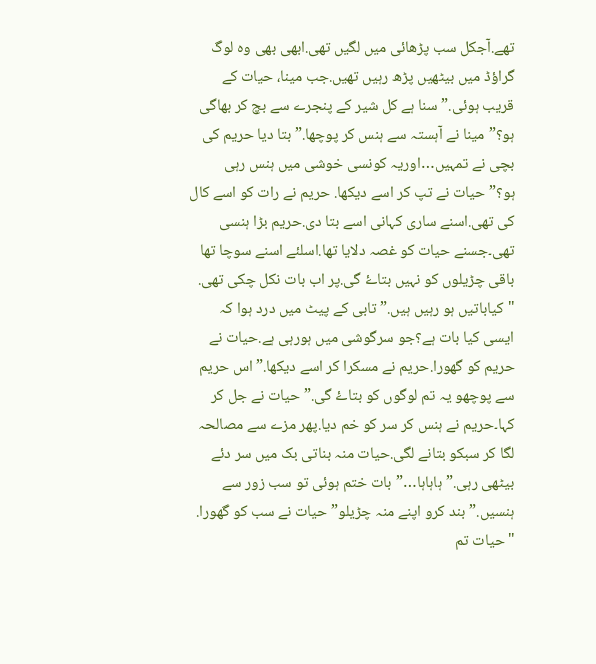تھے.آجکل سب پڑھائی میں لگیں تھی.ابھی بھی وہ لوگ گراؤڈ میں بیٹھیں پڑھ رہیں تھیں.جب مینا، حیات کے قریب ہوئی.”سنا ہے کل شیر کے پنجرے سے بچ کر بھاگی ہو؟”مینا نے آہستہ سے ہنس کر پوچھا.” بتا دیا حریم کی بچی نے تمہیں…اوریہ کونسی خوشی میں ہنس رہی ہو؟”حیات نے تپ کر اسے دیکھا. حریم نے رات کو اسے کال کی تھی.اسنے ساری کہانی اسے بتا دی.حریم بڑا ہنسی تھی۔جسنے حیات کو غصہ دلایا تھا.اسلئے اسنے سوچا تھا باقی چڑیلوں کو نہیں بتاۓ گی.پر اب بات نکل چکی تھی.
"کیاباتیں ہو رہیں ہیں.” تابی کے پیٹ میں درد ہوا کہ ایسی کیا بات ہے؟جو سرگوشی میں ہورہی ہے.حیات نے حریم کو گھورا.حریم نے مسکرا کر اسے دیکھا.”اس حریم سے پوچھو یہ تم لوگوں کو بتاۓ گی.”حیات نے جل کر کہا۔حریم نے ہنس کر سر کو خم دیا.پھر مزے سے مصالحہ لگا کر سبکو بتانے لگی.حیات منہ بناتی بک میں سر دئے بیٹھی رہی.”ہاہاہا…”بات ختم ہوئی تو سب زور سے ہنسیں.”بند کرو اپنے منہ چڑیلو”حیات نے سب کو گھورا. "حیات تم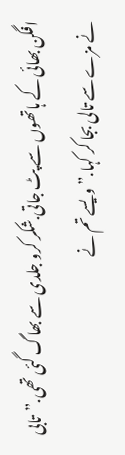افگن بھائی کے ہاتھوں سے پٹ جاتی.شکر کرو جلدی سے بھاگ گئی تھی.”تابی نے مزے سے تالی بجا کر کہا.”ویسے تم نے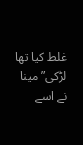غلط کیا تھا لڑکی”مینا نے اسے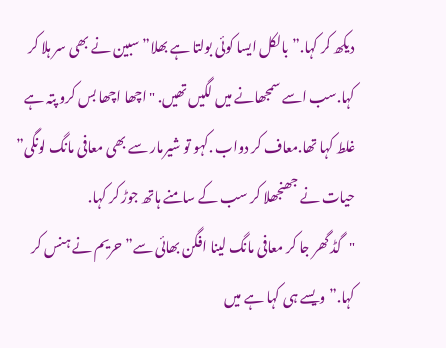دیکھ کر کہا.”بالکل ایسا کوئی بولتا ہے بھلا” سبین نے بھی سر ہلا کر کہا.سب اسے سمجھانے میں لگیں تھیں. "اچھا اچھا بس کرو پتہ ہے غلط کہا تھا.معاف کر دواب .کہو تو شیرمار سے بھی معافی مانگ لونگی” حیات نے جھنجھلا کر سب کے سامنے ہاتھ جوڑ کر کہا.
"گڈ گھر جا کر معافی مانگ لینا افگن بھائی سے” حریم نے ہنس کر کہا.”ویسے ہی کہا ہے میں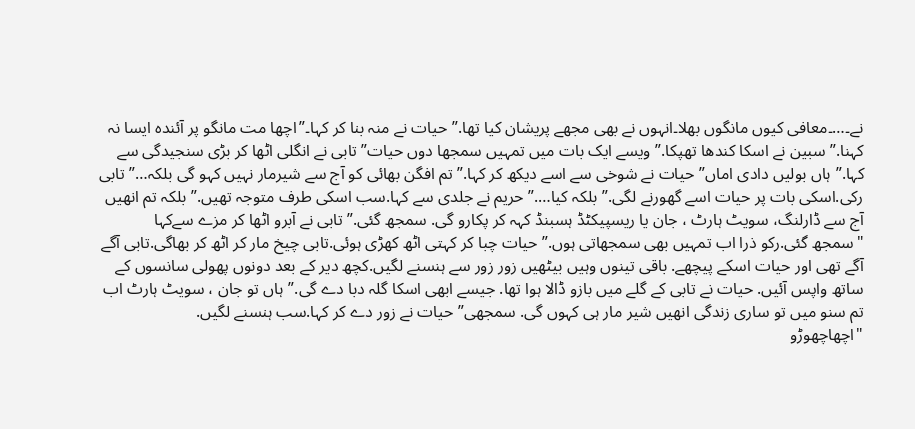نے۔…۔معافی کیوں مانگوں بھلا۔انہوں نے بھی مجھے پریشان کیا تھا.”حیات نے منہ بنا کر کہا۔”اچھا مت مانگو پر آئندہ ایسا نہ کہنا.” سبین نے اسکا کندھا تھپکا.”ویسے ایک بات میں تمہیں سمجھا دوں حیات”تابی نے انگلی اٹھا کر بڑی سنجیدگی سے کہا.”ہاں بولیں دادی اماں”حیات نے شوخی سے اسے دیکھ کر کہا.”تم افگن بھائی کو آج سے شیرمار نہیں کہو گی بلکہ…”تابی رکی.اسکی بات پر حیات اسے گھورنے لگی.”بلکہ کیا….”حریم نے جلدی سے کہا.سب اسکی طرف متوجہ تھیں.”بلکہ تم انھیں آج سے ڈارلنگ، سویٹ ہارٹ ، جان یا ریسپیکٹڈ ہسبنڈ کہہ کر پکارو گی. سمجھ گئی.”تابی نے آبرو اٹھا کر مزے سےکہا
"سمجھ گئی.رکو ذرا اب تمہیں بھی سمجھاتی ہوں.” حیات چبا کر کہتی اٹھ کھڑی ہوئی.تابی چیخ مار کر اٹھ کر بھاگی.تابی آگے آگے تھی اور حیات اسکے پیچھے. باقی تینوں وہیں بیٹھیں زور زور سے ہنسنے لگیں.کچھ دیر کے بعد دونوں پھولی سانسوں کے ساتھ واپس آئیں. حیات نے تابی کے گلے میں بازو ڈالا ہوا تھا. جیسے ابھی اسکا گلہ دبا دے گی.”ہاں تو جان ، سویٹ ہارٹ اب تم سنو میں تو ساری زندگی انھیں شیر مار ہی کہوں گی. سمجھی”حیات نے زور دے کر کہا.سب ہنسنے لگیں.
"اچھاچھوڑو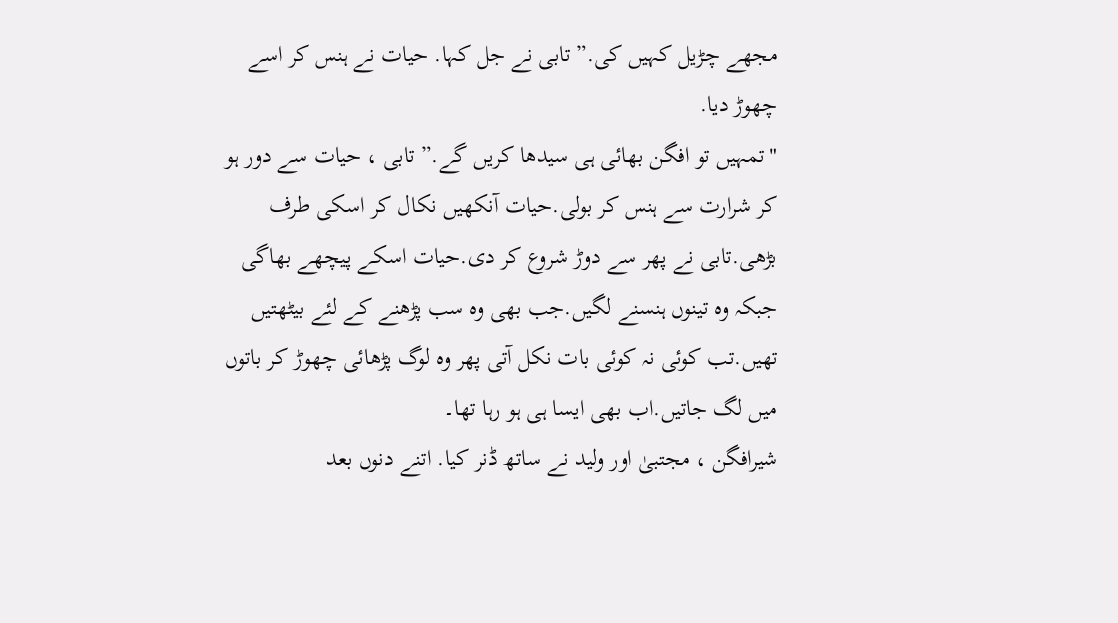مجھے چڑیل کہیں کی.” تابی نے جل کہا. حیات نے ہنس کر اسے چھوڑ دیا.
"تمہیں تو افگن بھائی ہی سیدھا کریں گے.” تابی ، حیات سے دور ہو کر شرارت سے ہنس کر بولی.حیات آنکھیں نکال کر اسکی طرف بڑھی.تابی نے پھر سے دوڑ شروع کر دی.حیات اسکے پیچھے بھاگی جبکہ وہ تینوں ہنسنے لگیں.جب بھی وہ سب پڑھنے کے لئے بیٹھتیں تھیں.تب کوئی نہ کوئی بات نکل آتی پھر وہ لوگ پڑھائی چھوڑ کر باتوں میں لگ جاتیں.اب بھی ایسا ہی ہو رہا تھا۔
شیرافگن ، مجتبیٰ اور ولید نے ساتھ ڈنر کیا. اتنے دنوں بعد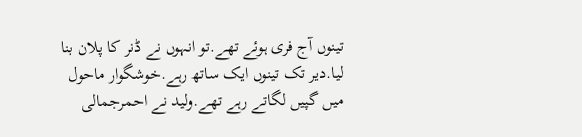تینوں آج فری ہوئے تھے.تو انہوں نے ڈنر کا پلان بنا لیا.دیر تک تینوں ایک ساتھ رہے.خوشگوار ماحول میں گپیں لگاتے رہے تھے.ولید نے احمرجمالی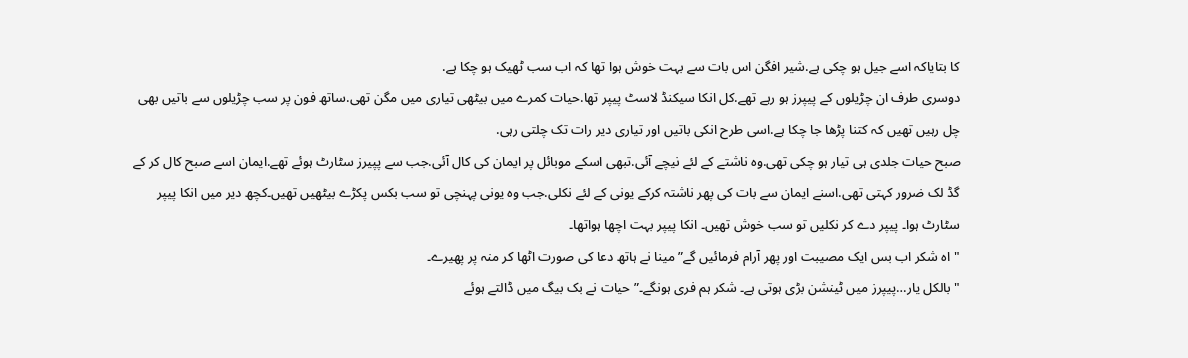کا بتایاکہ اسے جیل ہو چکی ہے.شیر افگن اس بات سے بہت خوش ہوا تھا کہ اب سب ٹھیک ہو چکا ہے.
دوسری طرف ان چڑیلوں کے پیپرز ہو رہے تھے.کل انکا سیکنڈ لاسٹ پیپر تھا.حیات کمرے میں بیٹھی تیاری میں مگن تھی.ساتھ فون پر سب چڑیلوں سے باتیں بھی چل رہیں تھیں کہ کتنا پڑھا جا چکا ہے.اسی طرح انکی باتیں اور تیاری دیر رات تک چلتی رہی.
صبح حیات جلدی ہی تیار ہو چکی تھی.وہ ناشتے کے لئے نیچے آئی.تبھی اسکے موبائل پر ایمان کی کال آئی.جب سے پپیرز سٹارٹ ہوئے تھے.ایمان اسے صبح کال کر کے گڈ لک ضرور کہتی تھی.اسنے ایمان سے بات کی پھر ناشتہ کرکے یونی کے لئے نکلی.جب وہ یونی پہنچی تو سب بکس پکڑے بیٹھیں تھیں۔کچھ دیر میں انکا پیپر سٹارٹ ہوا۔ پیپر دے کر نکلیں تو سب خوش تھیں۔ انکا پیپر بہت اچھا ہواتھا۔
"اہ شکر اب بس ایک مصیبت اور پھر آرام فرمائیں گے”مینا نے ہاتھ دعا کی صورت اٹھا کر منہ پر پھیرے۔
"بالکل یار…پیپرز میں ٹینشن بڑی ہوتی ہے۔ شکر ہم فری ہونگے۔”حیات نے بک بیگ میں ڈالتے ہوئے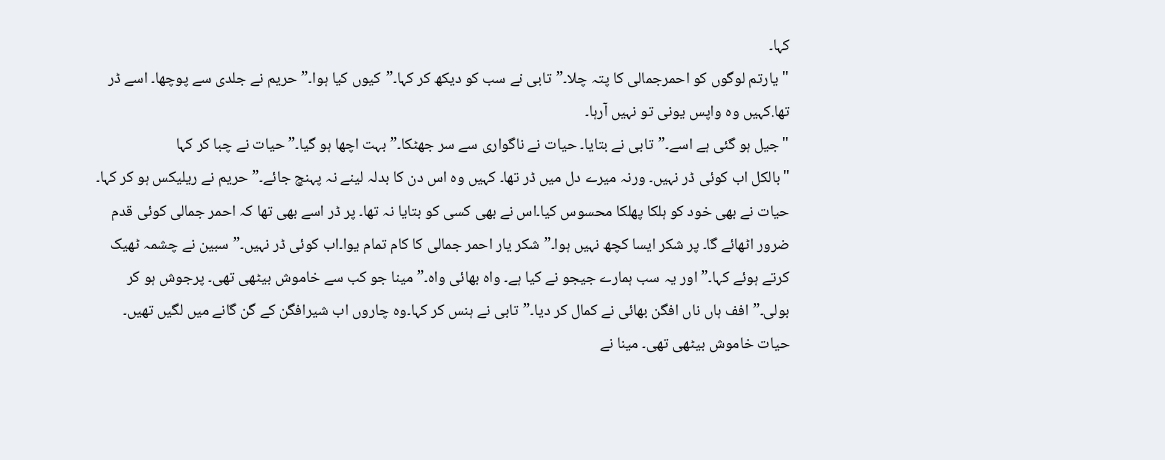کہا۔
"یارتم لوگوں کو احمرجمالی کا پتہ چلا۔”تابی نے سب کو دیکھ کر کہا۔”کیوں کیا ہوا۔”حریم نے جلدی سے پوچھا۔ اسے ڈر تھا.کہیں وہ واپس یونی تو نہیں آرہا۔
"جیل ہو گئی ہے اسے۔”تابی نے بتایا۔ حیات نے ناگواری سے سر جھٹکا۔”بہت اچھا ہو گیا۔” حیات نے چبا کر کہا
"بالکل اب کوئی ڈر نہیں۔ ورنہ میرے دل میں ڈر تھا۔ کہیں وہ اس دن کا بدلہ لینے نہ پہنچ جائے۔”حریم نے ریلیکس ہو کر کہا۔ حیات نے بھی خود کو ہلکا پھلکا محسوس کیا۔اس نے بھی کسی کو بتایا نہ تھا۔ پر ڈر اسے بھی تھا کہ احمر جمالی کوئی قدم ضرور اٹھائے گا۔ پر شکر ایسا کچھ نہیں ہوا۔”شکر یار احمر جمالی کا کام تمام یوا۔اب کوئی ڈر نہیں۔”سبین نے چشمہ ٹھیک کرتے ہوئے کہا۔”اور یہ سب ہمارے جیجو نے کیا ہے۔ واہ بھائی واہ۔”مینا جو کب سے خاموش بیٹھی تھی۔ پرجوش ہو کر بولی۔”افف ہاں ناں افگن بھائی نے کمال کر دیا۔”تابی نے ہنس کر کہا۔وہ چاروں اب شیرافگن کے گن گانے میں لگیں تھیں۔ حیات خاموش بیٹھی تھی۔ مینا نے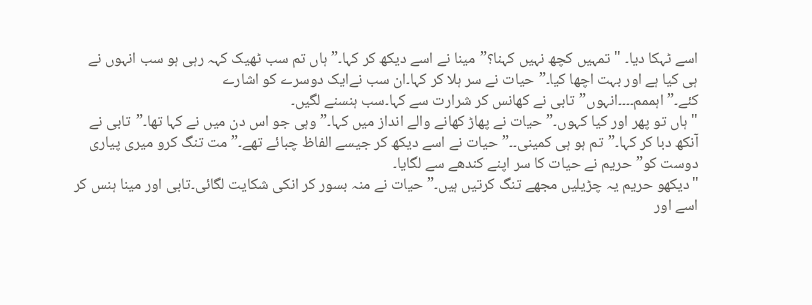اسے ٹہکا دیا۔ "تمہیں کچھ نہیں کہنا؟”مینا نے اسے دیکھ کر کہا۔”ہاں تم سب ٹھیک کہہ رہی ہو سب انہوں نے ہی کیا ہے اور بہت اچھا کیا۔”حیات نے سر ہلا کر کہا۔ان سب نےایک دوسرے کو اشارے کئے۔”اہممم۔۔۔۔انہوں”تابی نے کھانس کر شرارت سے کہا۔سب ہنسنے لگیں۔
"ہاں تو پھر اور کیا کہوں۔”حیات نے پھاڑ کھانے والے انداز میں کہا۔”وہی جو اس دن میں نے کہا تھا۔”تابی نے آنکھ دبا کر کہا۔”تم ہو ہی کمینی۔۔”حیات نے اسے دیکھ کر جیسے الفاظ چبائے تھے۔”مت تنگ کرو میری پیاری دوست کو”حریم نے حیات کا سر اپنے کندھے سے لگایا۔
"دیکھو حریم یہ چڑیلیں مجھے تنگ کرتیں ہیں۔”حیات نے منہ بسور کر انکی شکایت لگائی۔تابی اور مینا ہنس کر اسے اور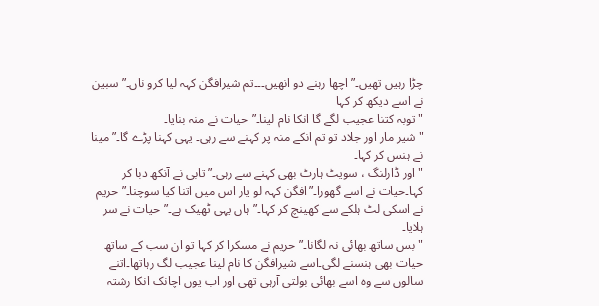چڑا رہیں تھیں۔”اچھا رہنے دو انھیں۔۔۔تم شیرافگن کہہ لیا کرو ناں۔”سبین نے اسے دیکھ کر کہا
"توبہ کتنا عجیب لگے گا انکا نام لینا۔”حیات نے منہ بنایا۔
"شیر مار اور جلاد تو تم انکے منہ پر کہنے سے رہی۔ یہی کہنا پڑے گا۔”مینا نے ہنس کر کہا۔
"اور ڈارلنگ ، سویٹ ہارٹ بھی کہنے سے رہی۔”تابی نے آنکھ دبا کر کہا۔حیات نے اسے گھورا۔”افگن کہہ لو یار اس میں اتنا کیا سوچنا۔”حریم نے اسکی لٹ ہلکے سے کھینچ کر کہا۔”ہاں یہی ٹھیک ہے۔”حیات نے سر ہلایا۔
"بس ساتھ بھائی نہ لگانا۔”حریم نے مسکرا کر کہا تو ان سب کے ساتھ حیات بھی ہنسنے لگی۔اسے شیرافگن کا نام لینا عجیب لگ رہاتھا۔اتنے سالوں سے وہ اسے بھائی بولتی آرہی تھی اور اب یوں اچانک انکا رشتہ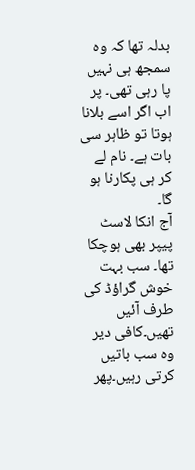بدلہ تھا کہ وہ سمجھ ہی نہیں پا رہی تھی۔ پر اب اگر اسے بلانا ہوتا تو ظاہر سی بات ہے۔ نام لے کر ہی پکارنا ہو گا۔
آج انکا لاسٹ پیپر بھی ہوچکا تھا۔ سب بہت خوش گراؤڈ کی طرف آئیں تھیں۔کافی دیر وہ سب باتیں کرتی رہیں۔پھر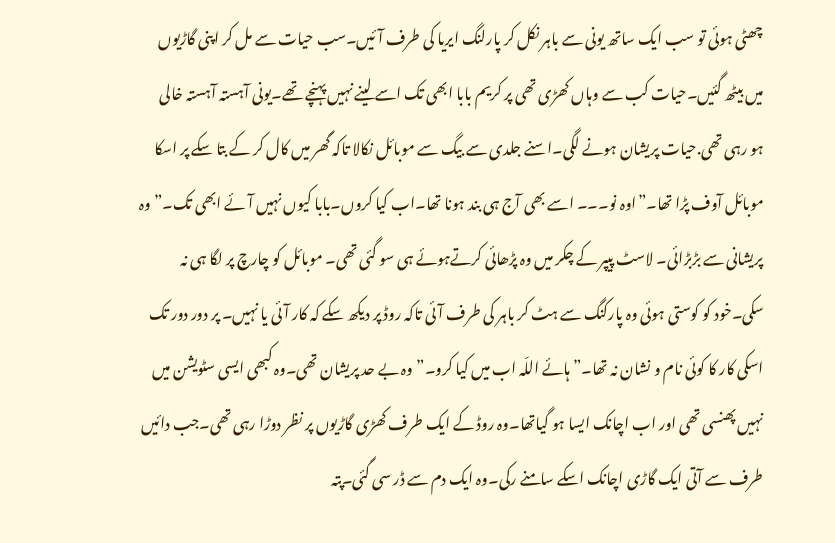چھٹی ہوئی تو سب ایک ساتھ یونی سے باہر نکل کر پارلنگ ایریا کی طرف آئیں۔سب حیات سے مل کر اپنی گاڑیوں میں بیٹھ گئیں۔حیات کب سے وہاں کھڑی تھی پر کریم بابا ابھی تک اسے لینے نہیں پہنچے تھے۔یونی آہستہ آہستہ خالی ہو رہی تھی.حیات پریشان ہونے لگی۔اسنے جلدی سے بیگ سے موبائل نکالا تاکہ گھر میں کال کر کے بتا سکے پر اسکا موبائل آوف پڑا تھا۔”اوہ نو۔۔۔ اسے بھی آج ہی بند ہونا تھا۔اب کیا کروں۔بابا کیوں نہیں آئے ابھی تک۔”وہ پریشانی سے بڑبڑائی۔ لاسٹ پیپر کے چکر میں وہ پڑھائی کرتےہوئے ہی سو گئی تھی۔ موبائل کو چارچ پر لگا ہی نہ سکی۔خود کو کوستی ہوئی وہ پارکنگ سے ہٹ کر باہر کی طرف آئی تاکہ روڈ پر دیکھ سکے کہ کار آئی یا نہیں۔ پر دور دور تک اسکی کار کا کوئی نام و نشان نہ تھا۔”ہائے اللّہ اب میں کیا کرو۔”وہ بے حد پریشان تھی۔وہ کبھی ایسی سٹویشن میں نہیں پھنسی تھی اور اب اچانک ایسا ہو گیاتھا۔وہ روڈ کے ایک طرف کھڑی گاڑیوں پر نظر دوڑا رہی تھی۔جب دائیں طرف سے آتی ایک گاڑی اچانک اسکے سامنے رکی۔وہ ایک دم سے ڈر سی گئی۔پتہ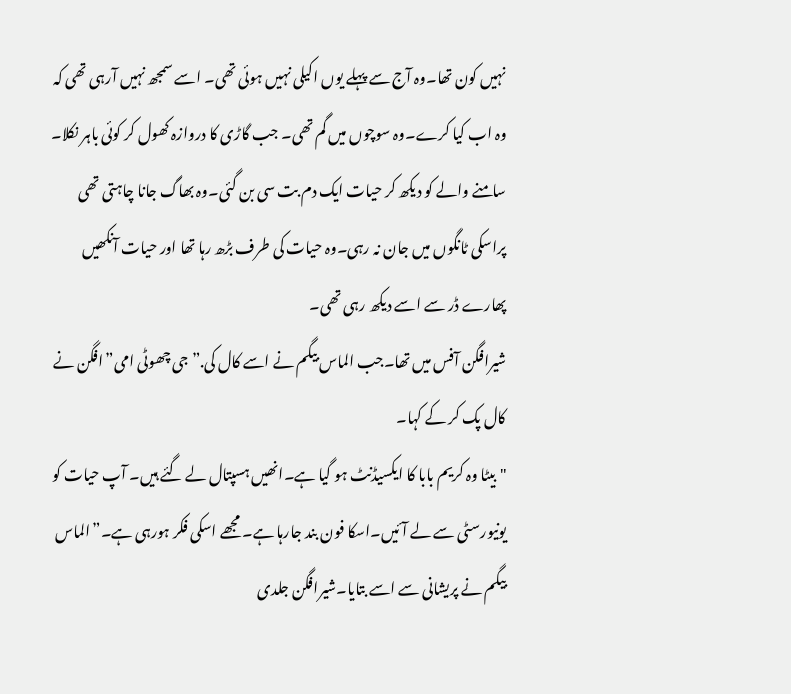نہیں کون تھا۔وہ آج سے پہلے یوں اکیلی نہیں ہوئی تھی۔ اسے سمجھ نہیں آرہی تھی کہ وہ اب کیا کرے۔وہ سوچوں میں گم تھی۔ جب گاڑی کا دروازہ کھول کر کوئی باہر نکلا۔ سامنے والے کو دیکھ کر حیات ایک دم بت سی بن گئی۔وہ بھاگ جانا چاہتی تھی پراسکی ٹانگوں میں جان نہ رہی۔وہ حیات کی طرف بڑھ رہا تھا اور حیات آنکھیں پھارے ڈر سے اسے دیکھ رہی تھی۔
شیرافگن آفس میں تھا۔جب الماس بیگم نے اسے کال کی.”جی چھوٹی امی”افگن نے کال پک کر کے کہا۔
"بیٹا وہ کریم بابا کا ایکسیڈنٹ ہو گیا ہے۔انھیں ہسپتال لے گئے ہیں۔ آپ حیات کو یونیورسٹی سے لے آئیں۔اسکا فون بند جارہا ہے۔ مجھے اسکی فکر ہورہی ہے۔”الماس بیگم نے پریشانی سے اسے بتایا۔شیرافگن جلدی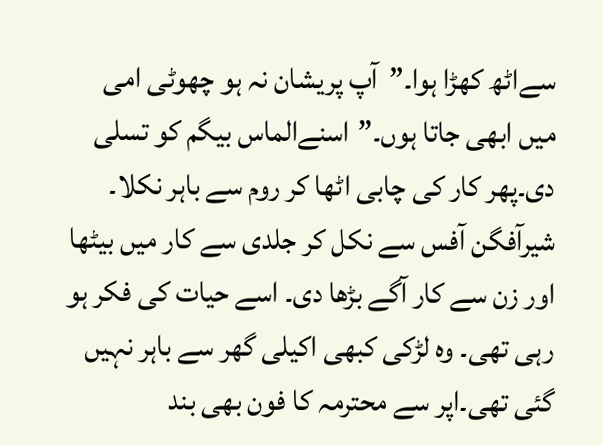سےاٹھ کھڑا ہوا۔”آپ پریشان نہ ہو چھوٹی امی میں ابھی جاتا ہوں۔”اسنےالماس بیگم کو تسلی دی۔پھر کار کی چابی اٹھا کر روم سے باہر نکلا۔ شیرآفگن آفس سے نکل کر جلدی سے کار میں بیٹھا اور زن سے کار آگے بڑھا دی۔ اسے حیات کی فکر ہو رہی تھی۔ وہ لڑکی کبھی اکیلی گھر سے باہر نہیں گئی تھی۔اپر سے محترمہ کا فون بھی بند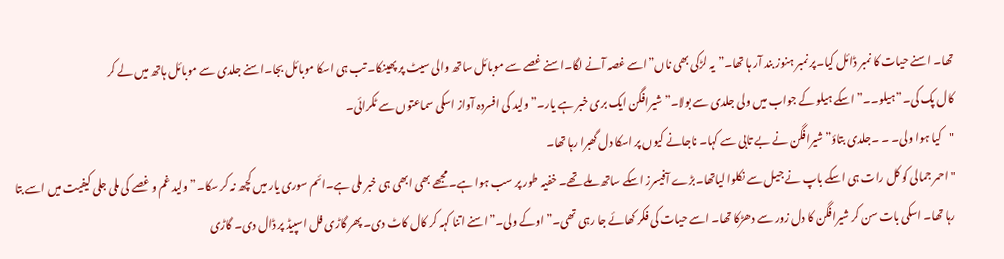تھا۔ اسنے حیات کا نمبر ڈائل کیا۔پر نمبر ہنوز بند آر ہا تھا۔”یہ لڑکی بھی ناں”اسے غصہ آنے لگا۔اسنے غصے سے موبائل ساتھ والی سیٹ پر پھینکا۔ تب ہی اسکا موبائل بجا۔اسنے جلدی سے موبائل ہاتھ میں لے کر
کال پک کی۔”ہیلو۔۔”اسکے ہیلو کے جواب میں ولی جلدی سے بولا۔”شیرافگن ایک بری خبر ہے یار۔”ولید کی افسردہ آواز اسکی سماعتوں سے ٹکرائی۔
"کیا ہوا ولی۔ ۔ ۔جلدی بتاؤ”شیرافگن نے بے تابی سے کہا۔ ناجانے کیوں پر اسکا دل گھبرا رہا تھا۔
"احمر جمالی کو کل رات ہی اسکے باپ نے جیل سے نکلوا لیاتھا۔بڑے آفیسرز اسکے ساتھ ملے تھے۔ خفیہ طور پر سب ہوا ہے۔ مجھے بھی ابھی ہی خبر ملی ہے۔ائم سوری یار میں کچھ نہ کر سکا۔”ولید غم و غصے کی ملی جلی کیفیت میں اسے بتا رہا تھا۔ اسکی بات سن کر شیرافگن کا دل زور سے دھڑکا تھا۔ اسے حیات کی فکر کھائے جا رہی تھی۔”اوکے ولی۔”اسنے اتنا کہہ کر کال کاٹ دی۔ پھر گاڑی فل اسپیڈ پر ڈال دی۔ گاڑی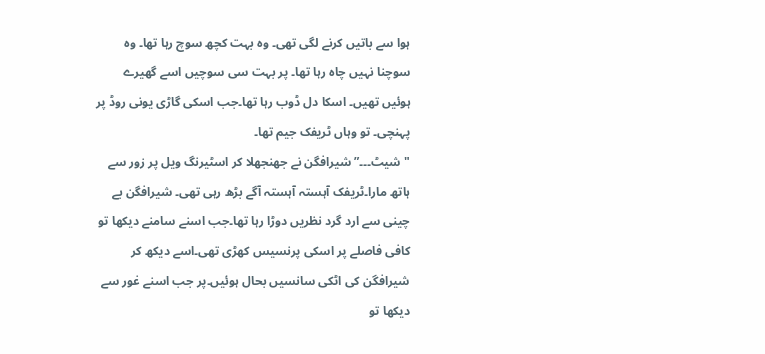ہوا سے باتیں کرنے لگی تھی۔ وہ بہت کچھ سوچ رہا تھا۔ وہ سوچنا نہیں چاہ رہا تھا۔ پر بہت سی سوچیں اسے گھیرے ہوئیں تھیں۔ اسکا دل ڈوب رہا تھا۔جب اسکی گاڑی یونی روڈ پر پہنچی۔ تو وہاں ٹریفک جیم تھا۔
"شیٹ۔۔۔”شیرافگن نے جھنجھلا کر اسٹیرنگ ویل پر زور سے ہاتھ مارا۔ٹریفک آہستہ آہستہ آگے بڑھ رہی تھی۔ شیرافگن بے چینی سے ارد گرد نظریں دوڑا رہا تھا۔جب اسنے سامنے دیکھا تو کافی فاصلے پر اسکی پرنسیس کھڑی تھی۔اسے دیکھ کر شیرافگن کی اٹکی سانسیں بحال ہوئیں۔پر جب اسنے غور سے دیکھا تو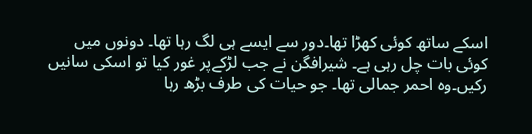اسکے ساتھ کوئی کھڑا تھا۔دور سے ایسے ہی لگ رہا تھا۔ دونوں میں کوئی بات چل رہی ہے۔ شیرافگن نے جب لڑکےپر غور کیا تو اسکی سانیں رکیں۔وہ احمر جمالی تھا۔ جو حیات کی طرف بڑھ رہا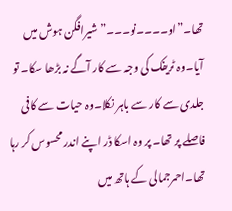تھا۔”او۔۔۔۔نو۔۔۔”شیرافگن ہوش میں آیا۔وہ ٹریفک کی وجہ سے کار آگے نہ بڑھا سکا۔ تو جلدی سے کار سے باہر نکلا۔وہ حیات سے کافی فاصلے پر تھا۔ پر وہ اسکا ڈر اپنے اندر محسوس کر رہا تھا۔احمرجمالی کے ہاتھ میں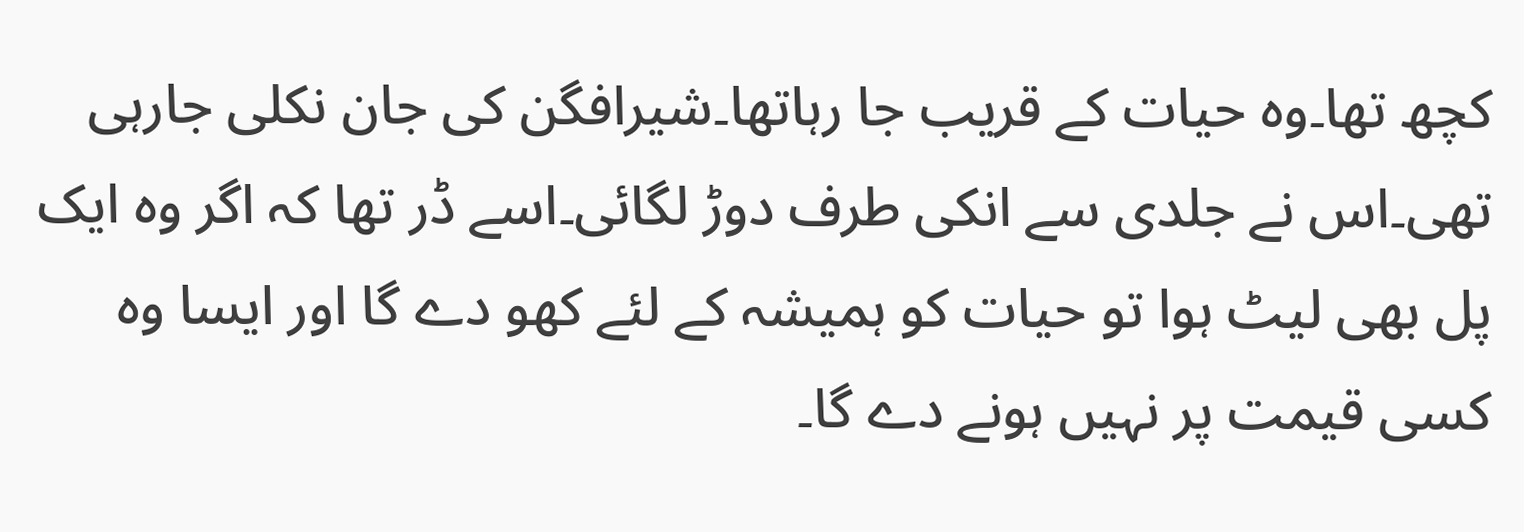کچھ تھا۔وہ حیات کے قریب جا رہاتھا۔شیرافگن کی جان نکلی جارہی تھی۔اس نے جلدی سے انکی طرف دوڑ لگائی۔اسے ڈر تھا کہ اگر وہ ایک پل بھی لیٹ ہوا تو حیات کو ہمیشہ کے لئے کھو دے گا اور ایسا وہ کسی قیمت پر نہیں ہونے دے گا۔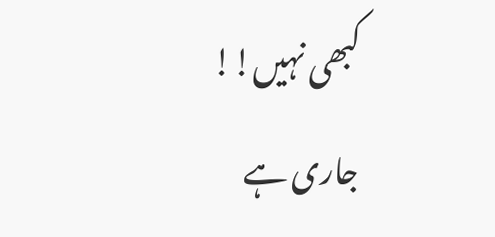کبھی نہیں!!
جاری ہے